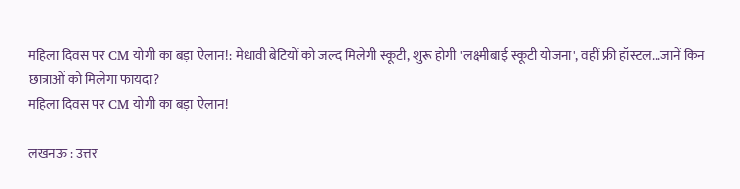महिला दिवस पर CM योगी का बड़ा ऐलान!: मेधावी बेटियों को जल्द मिलेगी स्कूटी, शुरू होगी 'लक्ष्मीबाई स्कूटी योजना', वहीं फ्री हॉस्टल...जानें किन छात्राओं को मिलेगा फायदा?
महिला दिवस पर CM योगी का बड़ा ऐलान!

लखनऊ : उत्तर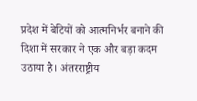प्रदेश में बेटियों को आत्मनिर्भर बनाने की दिशा में सरकार ने एक और बड़ा कदम उठाया है। अंतरराष्ट्रीय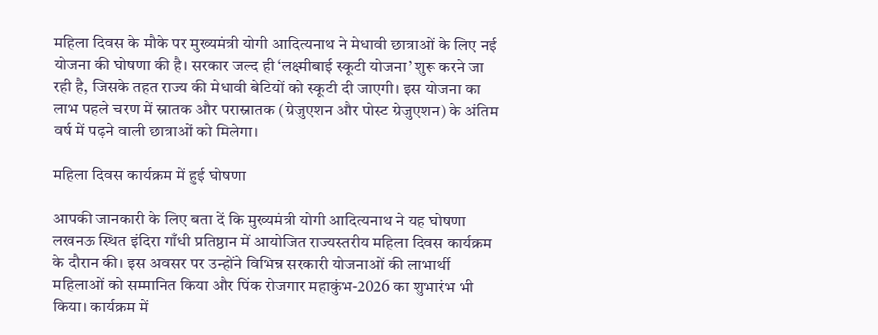महिला दिवस के मौके पर मुख्यमंत्री योगी आदित्यनाथ ने मेधावी छात्राओं के लिए नई योजना की घोषणा की है। सरकार जल्द ही ‘लक्ष्मीबाई स्कूटी योजना’ शुरू करने जा रही है, जिसके तहत राज्य की मेधावी बेटियों को स्कूटी दी जाएगी। इस योजना का लाभ पहले चरण में स्नातक और परास्नातक (ग्रेजुएशन और पोस्ट ग्रेजुएशन) के अंतिम वर्ष में पढ़ने वाली छात्राओं को मिलेगा।

महिला दिवस कार्यक्रम में हुई घोषणा

आपकी जानकारी के लिए बता दें कि मुख्यमंत्री योगी आदित्यनाथ ने यह घोषणा लखनऊ स्थित इंदिरा गाँधी प्रतिष्ठान में आयोजित राज्यस्तरीय महिला दिवस कार्यक्रम के दौरान की। इस अवसर पर उन्होंने विभिन्न सरकारी योजनाओं की लाभार्थी महिलाओं को सम्मानित किया और पिंक रोजगार महाकुंभ-2026 का शुभारंभ भी किया। कार्यक्रम में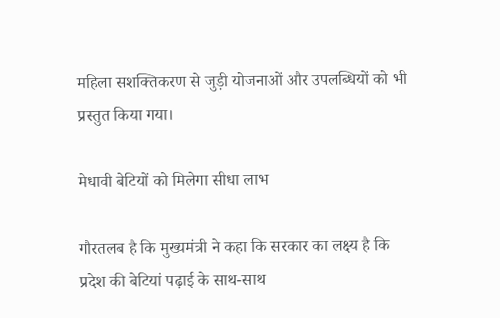महिला सशक्तिकरण से जुड़ी योजनाओं और उपलब्धियों को भी प्रस्तुत किया गया।

मेधावी बेटियों को मिलेगा सीधा लाभ

गौरतलब है कि मुख्यमंत्री ने कहा कि सरकार का लक्ष्य है कि प्रदेश की बेटियां पढ़ाई के साथ-साथ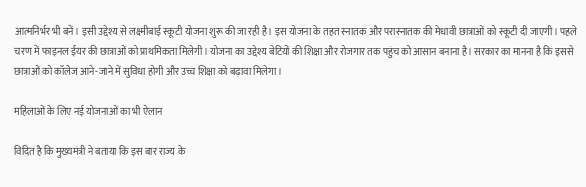आत्मनिर्भर भी बनें। इसी उद्देश्य से लक्ष्मीबाई स्कूटी योजना शुरू की जा रही है। इस योजना के तहत स्नातक और परास्नातक की मेधावी छात्राओं को स्कूटी दी जाएगी। पहले चरण में फाइनल ईयर की छात्राओं को प्राथमिकता मिलेगी। योजना का उद्देश्य बेटियों की शिक्षा और रोजगार तक पहुंच को आसान बनाना है। सरकार का मानना है कि इससे छात्राओं को कॉलेज आने-जाने में सुविधा होगी और उच्च शिक्षा को बढ़ावा मिलेगा।

महिलाओं के लिए नई योजनाओं का भी ऐलान

विदित है कि मुख्यमंत्री ने बताया कि इस बार राज्य के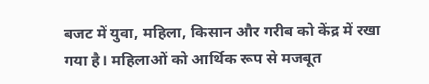बजट में युवा, महिला, किसान और गरीब को केंद्र में रखा गया है। महिलाओं को आर्थिक रूप से मजबूत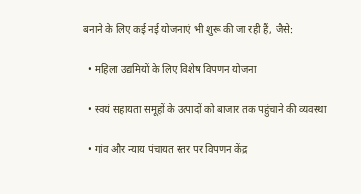बनाने के लिए कई नई योजनाएं भी शुरू की जा रही हैं, जैसे:

  • महिला उद्यमियों के लिए विशेष विपणन योजना

  • स्वयं सहायता समूहों के उत्पादों को बाजार तक पहुंचाने की व्यवस्था

  • गांव और न्याय पंचायत स्तर पर विपणन केंद्र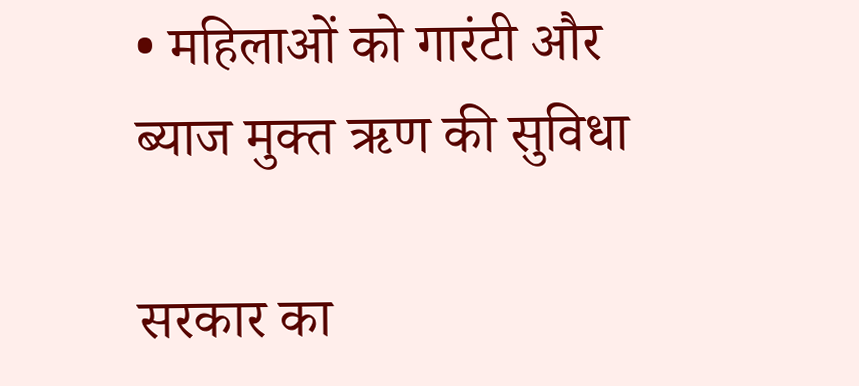• महिलाओं को गारंटी और ब्याज मुक्त ऋण की सुविधा

सरकार का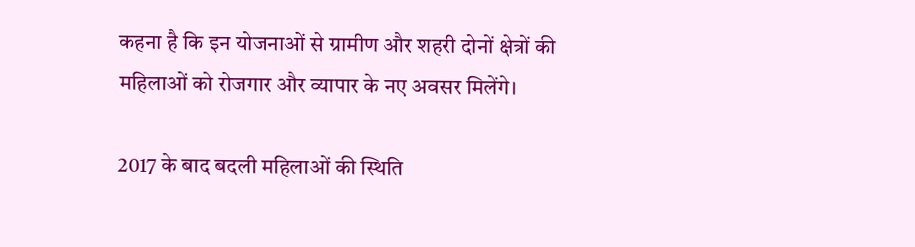कहना है कि इन योजनाओं से ग्रामीण और शहरी दोनों क्षेत्रों की महिलाओं को रोजगार और व्यापार के नए अवसर मिलेंगे।

2017 के बाद बदली महिलाओं की स्थिति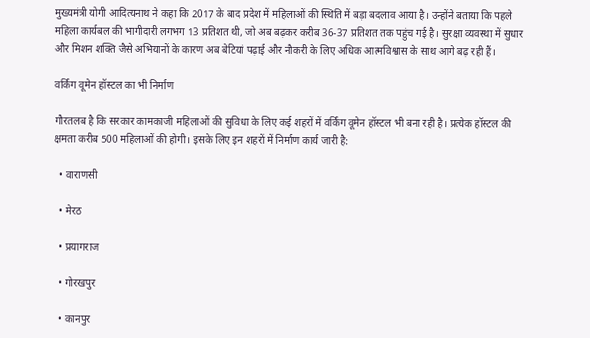मुख्यमंत्री योगी आदित्यनाथ ने कहा कि 2017 के बाद प्रदेश में महिलाओं की स्थिति में बड़ा बदलाव आया है। उन्होंने बताया कि पहले महिला कार्यबल की भागीदारी लगभग 13 प्रतिशत थी, जो अब बढ़कर करीब 36-37 प्रतिशत तक पहुंच गई है। सुरक्षा व्यवस्था में सुधार और मिशन शक्ति जैसे अभियानों के कारण अब बेटियां पढ़ाई और नौकरी के लिए अधिक आत्मविश्वास के साथ आगे बढ़ रही हैं।

वर्किंग वूमेन हॉस्टल का भी निर्माण

गौरतलब है कि सरकार कामकाजी महिलाओं की सुविधा के लिए कई शहरों में वर्किंग वूमेन हॉस्टल भी बना रही है। प्रत्येक हॉस्टल की क्षमता करीब 500 महिलाओं की होगी। इसके लिए इन शहरों में निर्माण कार्य जारी है:

  • वाराणसी

  • मेरठ

  • प्रयागराज

  • गोरखपुर

  • कानपुर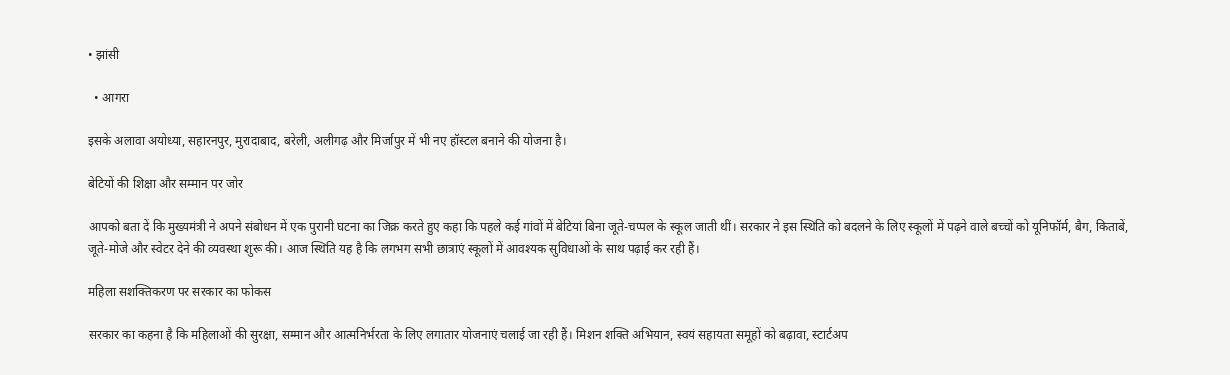• झांसी

  • आगरा

इसके अलावा अयोध्या, सहारनपुर, मुरादाबाद, बरेली, अलीगढ़ और मिर्जापुर में भी नए हॉस्टल बनाने की योजना है।

बेटियों की शिक्षा और सम्मान पर जोर

आपको बता दें कि मुख्यमंत्री ने अपने संबोधन में एक पुरानी घटना का जिक्र करते हुए कहा कि पहले कई गांवों में बेटियां बिना जूते-चप्पल के स्कूल जाती थीं। सरकार ने इस स्थिति को बदलने के लिए स्कूलों में पढ़ने वाले बच्चों को यूनिफॉर्म, बैग, किताबें, जूते-मोजे और स्वेटर देने की व्यवस्था शुरू की। आज स्थिति यह है कि लगभग सभी छात्राएं स्कूलों में आवश्यक सुविधाओं के साथ पढ़ाई कर रही हैं।

महिला सशक्तिकरण पर सरकार का फोकस

सरकार का कहना है कि महिलाओं की सुरक्षा, सम्मान और आत्मनिर्भरता के लिए लगातार योजनाएं चलाई जा रही हैं। मिशन शक्ति अभियान, स्वयं सहायता समूहों को बढ़ावा, स्टार्टअप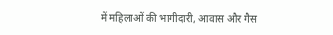में महिलाओं की भागीदारी, आवास और गैस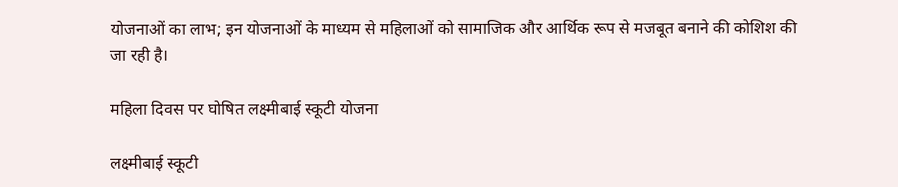योजनाओं का लाभ; इन योजनाओं के माध्यम से महिलाओं को सामाजिक और आर्थिक रूप से मजबूत बनाने की कोशिश की जा रही है।

महिला दिवस पर घोषित लक्ष्मीबाई स्कूटी योजना

लक्ष्मीबाई स्कूटी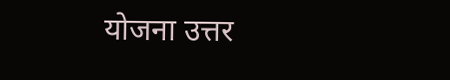योजना उत्तर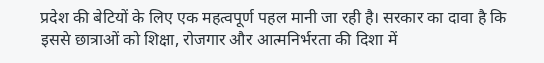प्रदेश की बेटियों के लिए एक महत्वपूर्ण पहल मानी जा रही है। सरकार का दावा है कि इससे छात्राओं को शिक्षा, रोजगार और आत्मनिर्भरता की दिशा में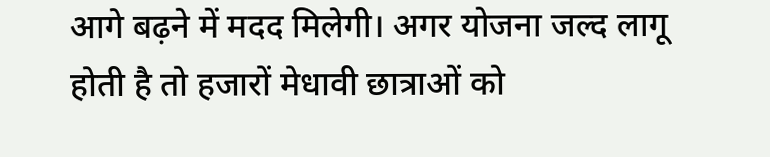आगे बढ़ने में मदद मिलेगी। अगर योजना जल्द लागू होती है तो हजारों मेधावी छात्राओं को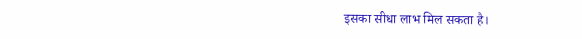इसका सीधा लाभ मिल सकता है।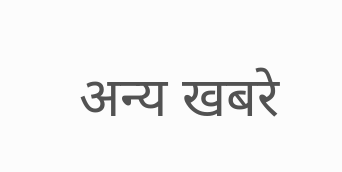अन्य खबरे